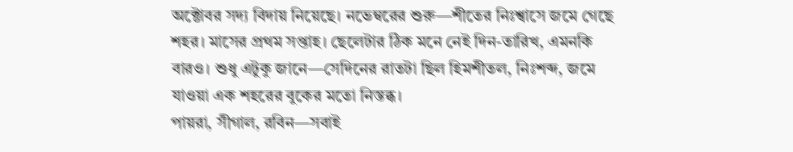অক্টোবর সদ্য বিদায় নিয়েছে। নভেম্বরের শুরু—শীতের নিঃশ্বাসে জমে গেছে শহর। মাসের প্রথম সপ্তাহ। ছেলেটার ঠিক মনে নেই দিন-তারিখ, এমনকি বারও। শুধু এটুকু জানে—সেদিনের রাতটা ছিল হিমশীতল, নিঃশব্দ, জমে যাওয়া এক শহরের বুকের মতো নিস্তব্ধ।
পায়রা, সীগাল, রবিন—সবাই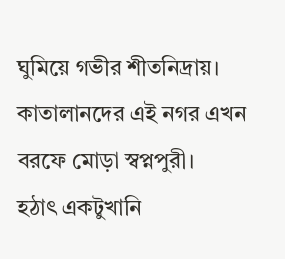ঘুমিয়ে গভীর শীতনিদ্রায়। কাতালানদের এই নগর এখন বরফে মোড়া স্বপ্নপুরী।
হঠাৎ একটুখানি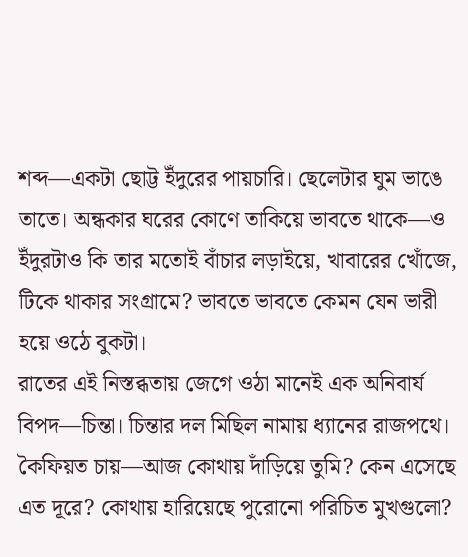শব্দ—একটা ছোট্ট ইঁদুরের পায়চারি। ছেলেটার ঘুম ভাঙে তাতে। অন্ধকার ঘরের কোণে তাকিয়ে ভাবতে থাকে—ও ইঁদুরটাও কি তার মতোই বাঁচার লড়াইয়ে, খাবারের খোঁজে, টিকে থাকার সংগ্রামে? ভাবতে ভাবতে কেমন যেন ভারী হয়ে ওঠে বুকটা।
রাতের এই নিস্তব্ধতায় জেগে ওঠা মানেই এক অনিবার্য বিপদ—চিন্তা। চিন্তার দল মিছিল নামায় ধ্যানের রাজপথে। কৈফিয়ত চায়—আজ কোথায় দাঁড়িয়ে তুমি? কেন এসেছে এত দূরে? কোথায় হারিয়েছে পুরোনো পরিচিত মুখগুলো?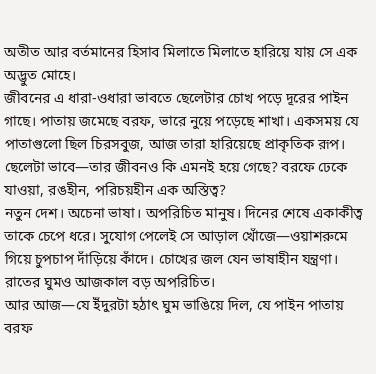অতীত আর বর্তমানের হিসাব মিলাতে মিলাতে হারিয়ে যায় সে এক অদ্ভুত মোহে।
জীবনের এ ধারা-ওধারা ভাবতে ছেলেটার চোখ পড়ে দূরের পাইন গাছে। পাতায় জমেছে বরফ, ভারে নুয়ে পড়েছে শাখা। একসময় যে পাতাগুলো ছিল চিরসবুজ, আজ তারা হারিয়েছে প্রাকৃতিক রূপ। ছেলেটা ভাবে—তার জীবনও কি এমনই হয়ে গেছে? বরফে ঢেকে যাওয়া, রঙহীন, পরিচয়হীন এক অস্তিত্ব?
নতুন দেশ। অচেনা ভাষা। অপরিচিত মানুষ। দিনের শেষে একাকীত্ব তাকে চেপে ধরে। সুযোগ পেলেই সে আড়াল খোঁজে—ওয়াশরুমে গিয়ে চুপচাপ দাঁড়িয়ে কাঁদে। চোখের জল যেন ভাষাহীন যন্ত্রণা। রাতের ঘুমও আজকাল বড় অপরিচিত।
আর আজ—যে ইঁদুরটা হঠাৎ ঘুম ভাঙিয়ে দিল, যে পাইন পাতায় বরফ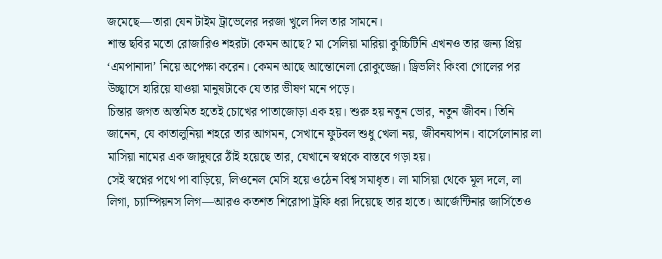জমেছে—তারা যেন টাইম ট্রাভেলের দরজা খুলে দিল তার সামনে।
শান্ত ছবির মতো রোজারিও শহরটা কেমন আছে? মা সেলিয়া মারিয়া কুচ্চিটিনি এখনও তার জন্য প্রিয় ‘এমপানাদা’ নিয়ে অপেক্ষা করেন। কেমন আছে আন্তোনেলা রোকুজ্জো। ড্রিভলিং কিংবা গোলের পর উচ্ছ্বাসে হারিয়ে যাওয়া মানুষটাকে যে তার ভীষণ মনে পড়ে।
চিন্তার জগত অস্তমিত হতেই চোখের পাতাজোড়া এক হয়। শুরু হয় নতুন ভোর, নতুন জীবন। তিনি জানেন, যে কাতালুনিয়া শহরে তার আগমন, সেখানে ফুটবল শুধু খেলা নয়, জীবনযাপন। বার্সেলোনার লা মাসিয়া নামের এক জাদুঘরে ঠাঁই হয়েছে তার, যেখানে স্বপ্নকে বাস্তবে গড়া হয়।
সেই স্বপ্নের পথে পা বাড়িয়ে, লিওনেল মেসি হয়ে ওঠেন বিশ্ব সমাধৃত। লা মাসিয়া থেকে মূল দলে, লা লিগা, চ্যাম্পিয়নস লিগ—আরও কতশত শিরোপা ট্রফি ধরা দিয়েছে তার হাতে। আর্জেন্টিনার জার্সিতেও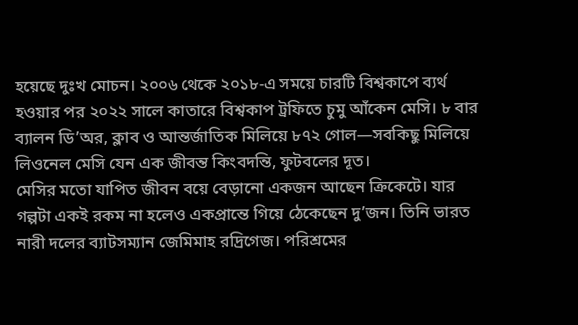হয়েছে দুঃখ মোচন। ২০০৬ থেকে ২০১৮-এ সময়ে চারটি বিশ্বকাপে ব্যর্থ হওয়ার পর ২০২২ সালে কাতারে বিশ্বকাপ ট্রফিতে চুমু আঁকেন মেসি। ৮ বার ব্যালন ডি’অর, ক্লাব ও আন্তর্জাতিক মিলিয়ে ৮৭২ গোল—সবকিছু মিলিয়ে লিওনেল মেসি যেন এক জীবন্ত কিংবদন্তি, ফুটবলের দূত।
মেসির মতো যাপিত জীবন বয়ে বেড়ানো একজন আছেন ক্রিকেটে। যার গল্পটা একই রকম না হলেও একপ্রান্তে গিয়ে ঠেকেছেন দু’জন। তিনি ভারত নারী দলের ব্যাটসম্যান জেমিমাহ রদ্রিগেজ। পরিশ্রমের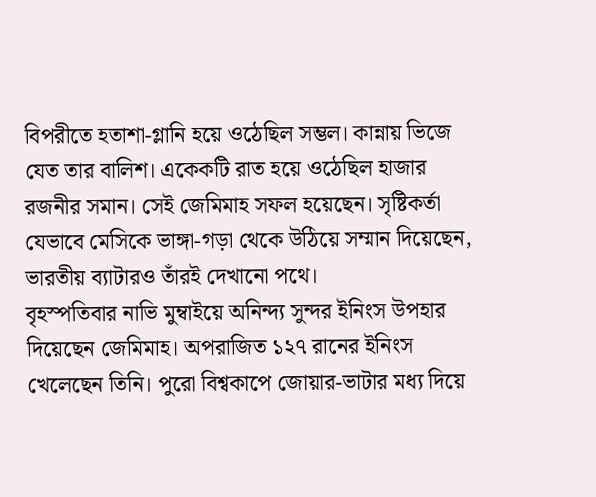বিপরীতে হতাশা-গ্লানি হয়ে ওঠেছিল সম্ভল। কান্নায় ভিজে যেত তার বালিশ। একেকটি রাত হয়ে ওঠেছিল হাজার রজনীর সমান। সেই জেমিমাহ সফল হয়েছেন। সৃষ্টিকর্তা যেভাবে মেসিকে ভাঙ্গা-গড়া থেকে উঠিয়ে সম্মান দিয়েছেন, ভারতীয় ব্যাটারও তাঁরই দেখানো পথে।
বৃহস্পতিবার নাভি মুম্বাইয়ে অনিন্দ্য সুন্দর ইনিংস উপহার দিয়েছেন জেমিমাহ। অপরাজিত ১২৭ রানের ইনিংস খেলেছেন তিনি। পুরো বিশ্বকাপে জোয়ার-ভাটার মধ্য দিয়ে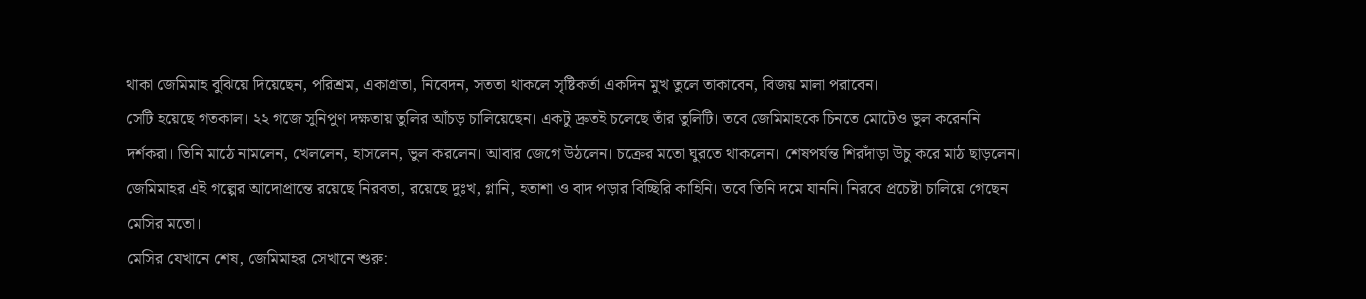থাকা জেমিমাহ বুঝিয়ে দিয়েছেন, পরিশ্রম, একাগ্রতা, নিবেদন, সততা থাকলে সৃষ্টিকর্তা একদিন মুখ তুলে তাকাবেন, বিজয় মালা পরাবেন।
সেটি হয়েছে গতকাল। ২২ গজে সুনিপুণ দক্ষতায় তুলির আঁচড় চালিয়েছেন। একটু দ্রুতই চলেছে তাঁর তুলিটি। তবে জেমিমাহকে চিনতে মোটেও ভুল করেননি দর্শকরা। তিনি মাঠে নামলেন, খেললেন, হাসলেন, ভুল করলেন। আবার জেগে উঠলেন। চক্রের মতো ঘুরতে থাকলেন। শেষপর্যন্ত শিরদাঁড়া উচু করে মাঠ ছাড়লেন।
জেমিমাহর এই গল্পের আদোপ্রান্তে রয়েছে নিরবতা, রয়েছে দুঃখ, গ্লানি, হতাশা ও বাদ পড়ার বিচ্ছিরি কাহিনি। তবে তিনি দমে যাননি। নিরবে প্রচেষ্টা চালিয়ে গেছেন মেসির মতো।
মেসির যেখানে শেষ, জেমিমাহর সেখানে শুরু: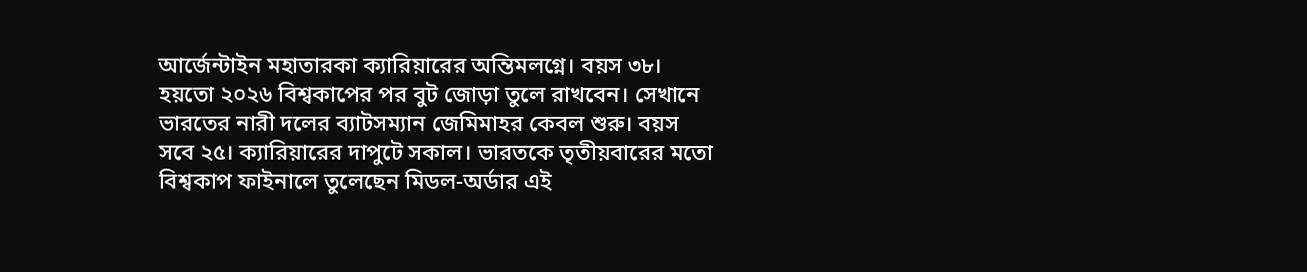আর্জেন্টাইন মহাতারকা ক্যারিয়ারের অন্তিমলগ্নে। বয়স ৩৮। হয়তো ২০২৬ বিশ্বকাপের পর বুট জোড়া তুলে রাখবেন। সেখানে ভারতের নারী দলের ব্যাটসম্যান জেমিমাহর কেবল শুরু। বয়স সবে ২৫। ক্যারিয়ারের দাপুটে সকাল। ভারতকে তৃতীয়বারের মতো বিশ্বকাপ ফাইনালে তুলেছেন মিডল-অর্ডার এই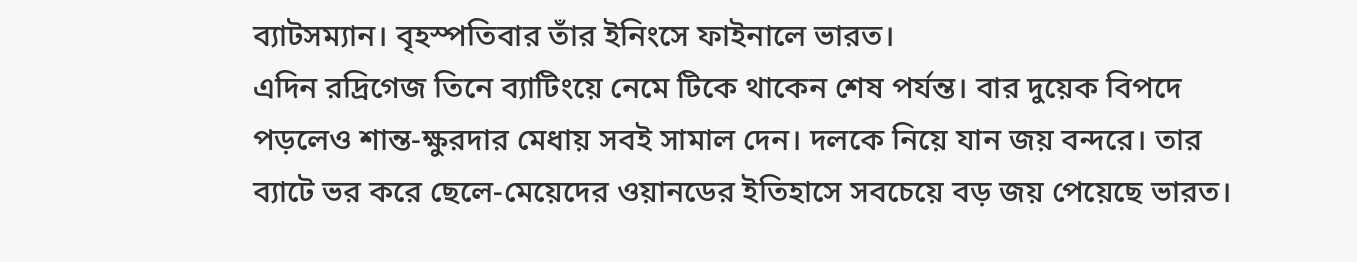ব্যাটসম্যান। বৃহস্পতিবার তাঁর ইনিংসে ফাইনালে ভারত।
এদিন রদ্রিগেজ তিনে ব্যাটিংয়ে নেমে টিকে থাকেন শেষ পর্যন্ত। বার দুয়েক বিপদে পড়লেও শান্ত-ক্ষুরদার মেধায় সবই সামাল দেন। দলকে নিয়ে যান জয় বন্দরে। তার ব্যাটে ভর করে ছেলে-মেয়েদের ওয়ানডের ইতিহাসে সবচেয়ে বড় জয় পেয়েছে ভারত।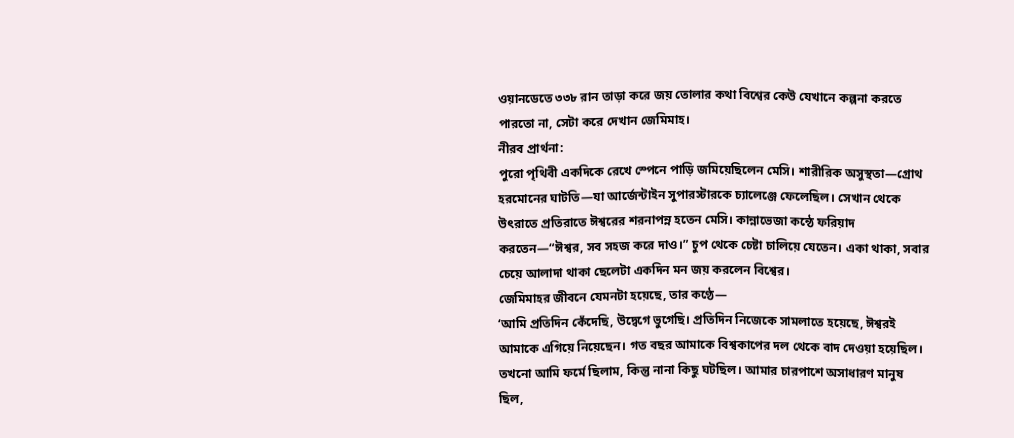ওয়ানডেতে ৩৩৮ রান তাড়া করে জয় তোলার কথা বিশ্বের কেউ যেখানে কল্পনা করতে পারতো না, সেটা করে দেখান জেমিমাহ।
নীরব প্রার্থনা:
পুরো পৃথিবী একদিকে রেখে স্পেনে পাড়ি জমিয়েছিলেন মেসি। শারীরিক অসুস্থতা—গ্রোথ হরমোনের ঘাটতি—যা আর্জেন্টাইন সুপারস্টারকে চ্যালেঞ্জে ফেলেছিল। সেখান থেকে উৎরাতে প্রতিরাতে ঈশ্বরের শরনাপন্ন হতেন মেসি। কান্নাভেজা কন্ঠে ফরিয়াদ করতেন—“ঈশ্বর, সব সহজ করে দাও।” চুপ থেকে চেষ্টা চালিয়ে যেতেন। একা থাকা, সবার চেয়ে আলাদা থাকা ছেলেটা একদিন মন জয় করলেন বিশ্বের।
জেমিমাহর জীবনে যেমনটা হয়েছে, তার কণ্ঠে—
‘আমি প্রতিদিন কেঁদেছি, উদ্বেগে ভুগেছি। প্রতিদিন নিজেকে সামলাতে হয়েছে, ঈশ্বরই আমাকে এগিয়ে নিয়েছেন। গত বছর আমাকে বিশ্বকাপের দল থেকে বাদ দেওয়া হয়েছিল। তখনো আমি ফর্মে ছিলাম, কিন্তু নানা কিছু ঘটছিল। আমার চারপাশে অসাধারণ মানুষ ছিল,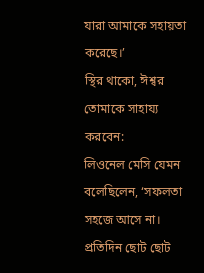যারা আমাকে সহায়তা করেছে।’
স্থির থাকো, ঈশ্বর তোমাকে সাহায্য করবেন:
লিওনেল মেসি যেমন বলেছিলেন, ‘সফলতা সহজে আসে না। প্রতিদিন ছোট ছোট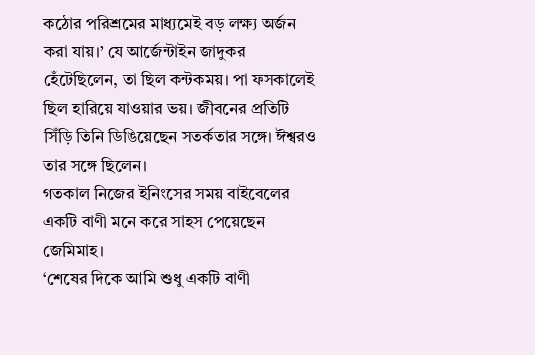কঠোর পরিশ্রমের মাধ্যমেই বড় লক্ষ্য অর্জন করা যায়।’ যে আর্জেন্টাইন জাদুকর হেঁটেছিলেন, তা ছিল কন্টকময়। পা ফসকালেই ছিল হারিয়ে যাওয়ার ভয়। জীবনের প্রতিটি সিঁড়ি তিনি ডিঙিয়েছেন সতর্কতার সঙ্গে। ঈশ্বরও তার সঙ্গে ছিলেন।
গতকাল নিজের ইনিংসের সময় বাইবেলের একটি বাণী মনে করে সাহস পেয়েছেন জেমিমাহ।
‘শেষের দিকে আমি শুধু একটি বাণী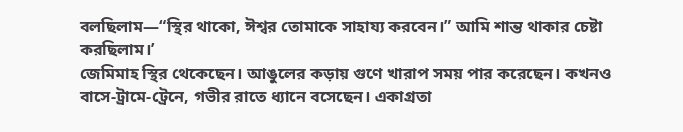বলছিলাম—“স্থির থাকো, ঈশ্বর তোমাকে সাহায্য করবেন।” আমি শান্ত থাকার চেষ্টা করছিলাম।’
জেমিমাহ স্থির থেকেছেন। আঙুলের কড়ায় গুণে খারাপ সময় পার করেছেন। কখনও বাসে-ট্রামে-ট্রেনে, গভীর রাতে ধ্যানে বসেছেন। একাগ্রতা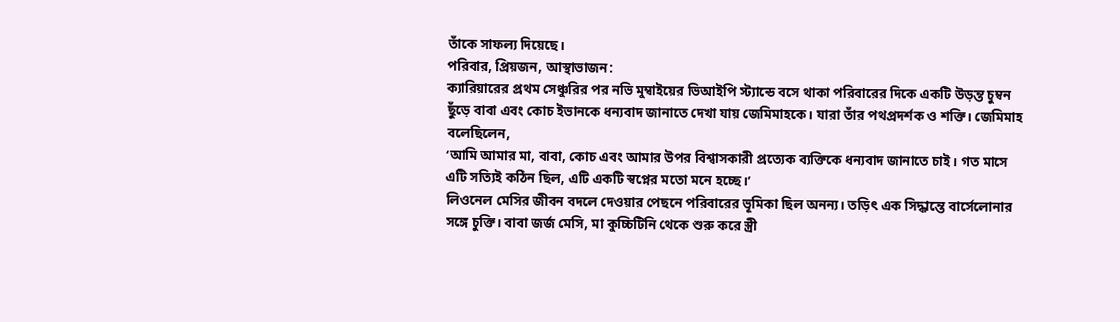তাঁকে সাফল্য দিয়েছে।
পরিবার, প্রিয়জন, আস্থাভাজন:
ক্যারিয়ারের প্রথম সেঞ্চুরির পর নভি মুম্বাইয়ের ভিআইপি স্ট্যান্ডে বসে থাকা পরিবারের দিকে একটি উড়ন্ত চুম্বন ছুঁড়ে বাবা এবং কোচ ইভানকে ধন্যবাদ জানাতে দেখা যায় জেমিমাহকে। যারা তাঁর পথপ্রদর্শক ও শক্তি। জেমিমাহ বলেছিলেন,
‘আমি আমার মা, বাবা, কোচ এবং আমার উপর বিশ্বাসকারী প্রত্যেক ব্যক্তিকে ধন্যবাদ জানাতে চাই। গত মাসে এটি সত্যিই কঠিন ছিল, এটি একটি স্বপ্নের মতো মনে হচ্ছে।’
লিওনেল মেসির জীবন বদলে দেওয়ার পেছনে পরিবারের ভূমিকা ছিল অনন্য। তড়িৎ এক সিদ্ধান্তে বার্সেলোনার সঙ্গে চুক্তি। বাবা জর্জ মেসি, মা কুচ্চিটিনি থেকে শুরু করে স্ত্রী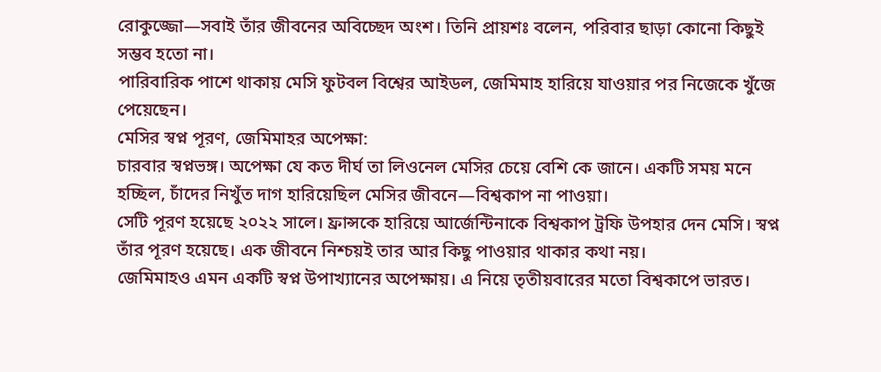রোকুজ্জো—সবাই তাঁর জীবনের অবিচ্ছেদ অংশ। তিনি প্রায়শঃ বলেন, পরিবার ছাড়া কোনো কিছুই সম্ভব হতো না।
পারিবারিক পাশে থাকায় মেসি ফুটবল বিশ্বের আইডল, জেমিমাহ হারিয়ে যাওয়ার পর নিজেকে খুঁজে পেয়েছেন।
মেসির স্বপ্ন পূরণ, জেমিমাহর অপেক্ষা:
চারবার স্বপ্নভঙ্গ। অপেক্ষা যে কত দীর্ঘ তা লিওনেল মেসির চেয়ে বেশি কে জানে। একটি সময় মনে হচ্ছিল, চাঁদের নিখুঁত দাগ হারিয়েছিল মেসির জীবনে—বিশ্বকাপ না পাওয়া।
সেটি পূরণ হয়েছে ২০২২ সালে। ফ্রান্সকে হারিয়ে আর্জেন্টিনাকে বিশ্বকাপ ট্রফি উপহার দেন মেসি। স্বপ্ন তাঁর পূরণ হয়েছে। এক জীবনে নিশ্চয়ই তার আর কিছু পাওয়ার থাকার কথা নয়।
জেমিমাহও এমন একটি স্বপ্ন উপাখ্যানের অপেক্ষায়। এ নিয়ে তৃতীয়বারের মতো বিশ্বকাপে ভারত।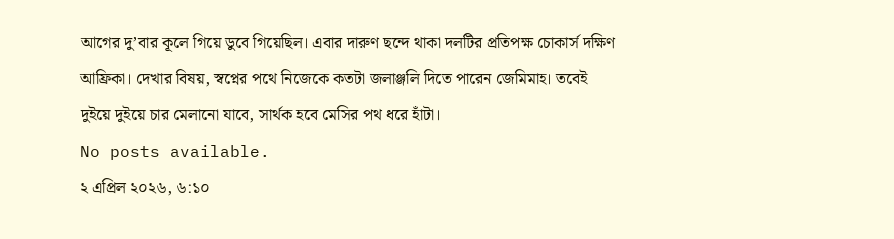আগের দু’বার কূলে গিয়ে ডুবে গিয়েছিল। এবার দারুণ ছন্দে থাকা দলটির প্রতিপক্ষ চোকার্স দক্ষিণ আফ্রিকা। দেখার বিষয়, স্বপ্নের পথে নিজেকে কতটা জলাঞ্জলি দিতে পারেন জেমিমাহ। তবেই দুইয়ে দুইয়ে চার মেলানো যাবে, সার্থক হবে মেসির পথ ধরে হাঁটা।
No posts available.
২ এপ্রিল ২০২৬, ৬:১০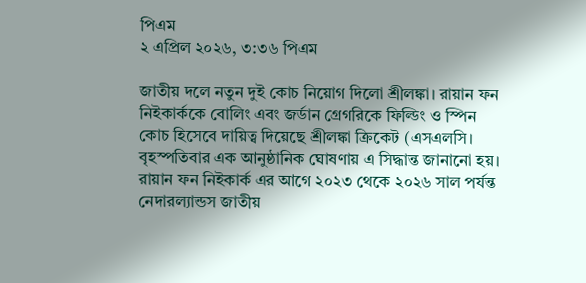পিএম
২ এপ্রিল ২০২৬, ৩:৩৬ পিএম

জাতীয় দলে নতুন দুই কোচ নিয়োগ দিলো শ্রীলঙ্কা। রায়ান ফন নিইকার্ককে বোলিং এবং জর্ডান গ্রেগরিকে ফিল্ডিং ও স্পিন কোচ হিসেবে দায়িত্ব দিয়েছে শ্রীলঙ্কা ক্রিকেট (এসএলসি। বৃহস্পতিবার এক আনুষ্ঠানিক ঘোষণায় এ সিদ্ধান্ত জানানো হয়।
রায়ান ফন নিইকার্ক এর আগে ২০২৩ থেকে ২০২৬ সাল পর্যন্ত নেদারল্যান্ডস জাতীয়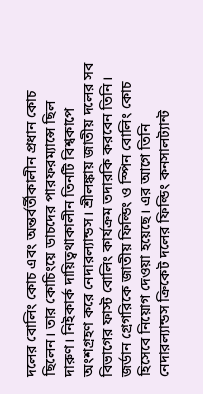দলের বোলিং কোচ এবং অন্তর্বর্তীকালীন প্রধান কোচ ছিলেন। তার কোচিংয়ে ডাচদের পারফরম্যান্সে ছিল দারুণ। নিইকার্ক দায়িত্বথাকালীন তিনটি বিশ্বকাপে অংশগ্রহণ করে নেদারল্যান্ডস। শ্রীলঙ্কায় জাতীয় দলের সব বিভাগের ফাস্ট বোলিং কার্যক্রম তদারকি করবেন তিনি।
জর্ডান গ্রেগরিকে জাতীয় ফিল্ডিং ও স্পিন বোলিং কোচ হিসেবে নিয়োগ দেওয়া হয়েছে। এর আগে তিনি নেদারল্যান্ডস ক্রিকেট দলের ফিল্ডিং কনসালট্যান্ট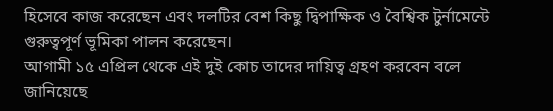হিসেবে কাজ করেছেন এবং দলটির বেশ কিছু দ্বিপাক্ষিক ও বৈশ্বিক টুর্নামেন্টে গুরুত্বপূর্ণ ভূমিকা পালন করেছেন।
আগামী ১৫ এপ্রিল থেকে এই দুই কোচ তাদের দায়িত্ব গ্রহণ করবেন বলে জানিয়েছে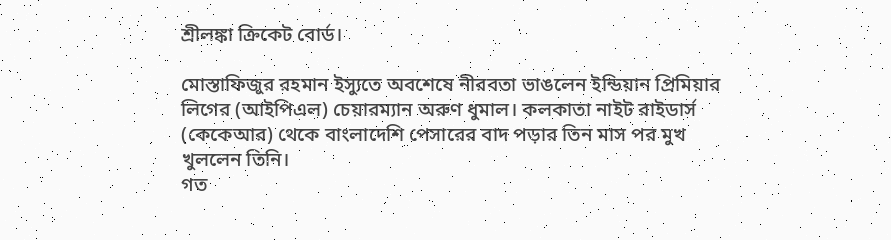শ্রীলঙ্কা ক্রিকেট বোর্ড।

মোস্তাফিজুর রহমান ইস্যুতে অবশেষে নীরবতা ভাঙলেন ইন্ডিয়ান প্রিমিয়ার লিগের (আইপিএল) চেয়ারম্যান অরুণ ধুমাল। কলকাতা নাইট রাইডার্স (কেকেআর) থেকে বাংলাদেশি পেসারের বাদ পড়ার তিন মাস পর মুখ খুললেন তিনি।
গত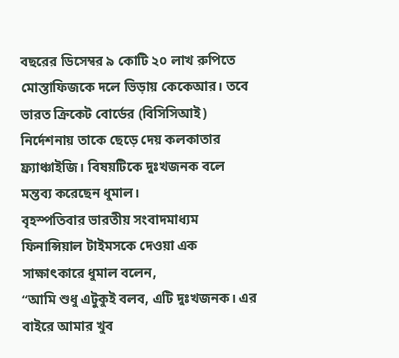বছরের ডিসেম্বর ৯ কোটি ২০ লাখ রুপিতে মোস্তাফিজকে দলে ভিড়ায় কেকেআর। তবে ভারত ক্রিকেট বোর্ডের (বিসিসিআই) নির্দেশনায় তাকে ছেড়ে দেয় কলকাতার ফ্র্যাঞ্চাইজি। বিষয়টিকে দুঃখজনক বলে মন্তব্য করেছেন ধুমাল।
বৃহস্পতিবার ভারতীয় সংবাদমাধ্যম ফিনান্সিয়াল টাইমসকে দেওয়া এক সাক্ষাৎকারে ধুমাল বলেন,
“আমি শুধু এটুকুই বলব, এটি দুঃখজনক। এর বাইরে আমার খুব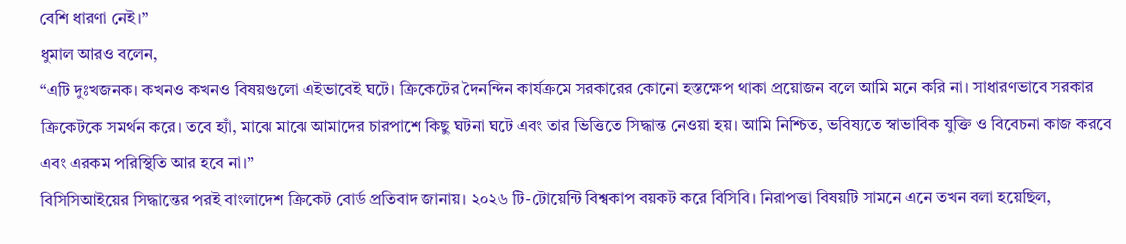বেশি ধারণা নেই।”
ধুমাল আরও বলেন,
“এটি দুঃখজনক। কখনও কখনও বিষয়গুলো এইভাবেই ঘটে। ক্রিকেটের দৈনন্দিন কার্যক্রমে সরকারের কোনো হস্তক্ষেপ থাকা প্রয়োজন বলে আমি মনে করি না। সাধারণভাবে সরকার ক্রিকেটকে সমর্থন করে। তবে হ্যাঁ, মাঝে মাঝে আমাদের চারপাশে কিছু ঘটনা ঘটে এবং তার ভিত্তিতে সিদ্ধান্ত নেওয়া হয়। আমি নিশ্চিত, ভবিষ্যতে স্বাভাবিক যুক্তি ও বিবেচনা কাজ করবে এবং এরকম পরিস্থিতি আর হবে না।”
বিসিসিআইয়ের সিদ্ধান্তের পরই বাংলাদেশ ক্রিকেট বোর্ড প্রতিবাদ জানায়। ২০২৬ টি-টোয়েন্টি বিশ্বকাপ বয়কট করে বিসিবি। নিরাপত্তা বিষয়টি সামনে এনে তখন বলা হয়েছিল,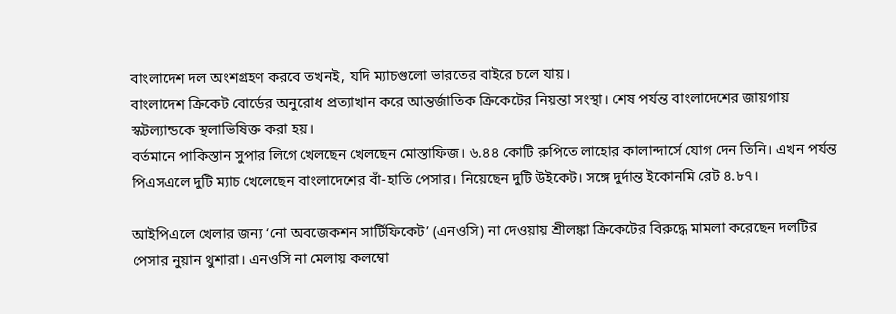বাংলাদেশ দল অংশগ্রহণ করবে তখনই, যদি ম্যাচগুলো ভারতের বাইরে চলে যায়।
বাংলাদেশ ক্রিকেট বোর্ডের অনুরোধ প্রত্যাখান করে আন্তর্জাতিক ক্রিকেটের নিয়ন্তা সংস্থা। শেষ পর্যন্ত বাংলাদেশের জায়গায় স্কটল্যান্ডকে স্থলাভিষিক্ত করা হয়।
বর্তমানে পাকিস্তান সুপার লিগে খেলছেন খেলছেন মোস্তাফিজ। ৬.৪৪ কোটি রুপিতে লাহোর কালান্দার্সে যোগ দেন তিনি। এখন পর্যন্ত পিএসএলে দুটি ম্যাচ খেলেছেন বাংলাদেশের বাঁ-হাতি পেসার। নিয়েছেন দুটি উইকেট। সঙ্গে দুর্দান্ত ইকোনমি রেট ৪.৮৭।

আইপিএলে খেলার জন্য ‘নো অবজেকশন সার্টিফিকেট’ (এনওসি) না দেওয়ায় শ্রীলঙ্কা ক্রিকেটের বিরুদ্ধে মামলা করেছেন দলটির পেসার নুয়ান থুশারা। এনওসি না মেলায় কলম্বো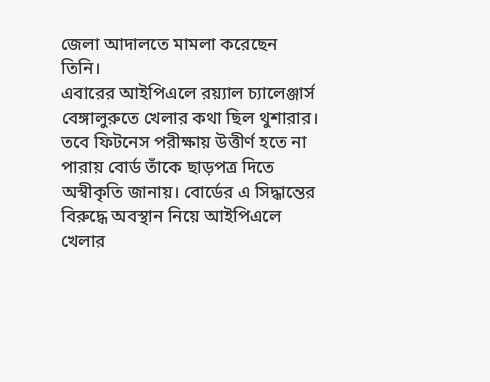জেলা আদালতে মামলা করেছেন তিনি।
এবারের আইপিএলে রয়্যাল চ্যালেঞ্জার্স বেঙ্গালুরুতে খেলার কথা ছিল থুশারার। তবে ফিটনেস পরীক্ষায় উত্তীর্ণ হতে না পারায় বোর্ড তাঁকে ছাড়পত্র দিতে অস্বীকৃতি জানায়। বোর্ডের এ সিদ্ধান্তের বিরুদ্ধে অবস্থান নিয়ে আইপিএলে খেলার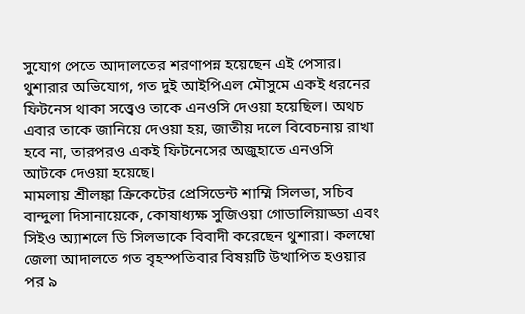সুযোগ পেতে আদালতের শরণাপন্ন হয়েছেন এই পেসার।
থুশারার অভিযোগ, গত দুই আইপিএল মৌসুমে একই ধরনের ফিটনেস থাকা সত্ত্বেও তাকে এনওসি দেওয়া হয়েছিল। অথচ এবার তাকে জানিয়ে দেওয়া হয়, জাতীয় দলে বিবেচনায় রাখা হবে না, তারপরও একই ফিটনেসের অজুহাতে এনওসি আটকে দেওয়া হয়েছে।
মামলায় শ্রীলঙ্কা ক্রিকেটের প্রেসিডেন্ট শাম্মি সিলভা, সচিব বান্দুলা দিসানায়েকে, কোষাধ্যক্ষ সুজিওয়া গোডালিয়াড্ডা এবং সিইও অ্যাশলে ডি সিলভাকে বিবাদী করেছেন থুশারা। কলম্বো জেলা আদালতে গত বৃহস্পতিবার বিষয়টি উত্থাপিত হওয়ার পর ৯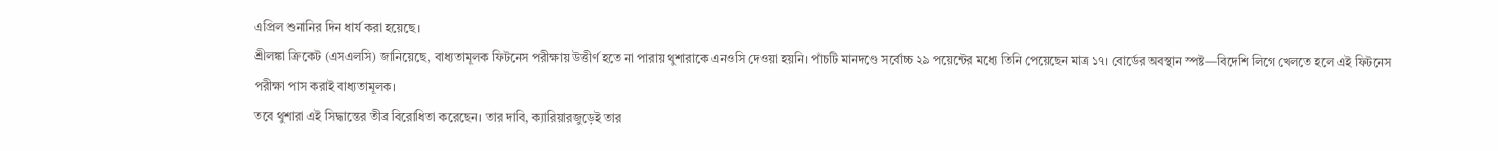এপ্রিল শুনানির দিন ধার্য করা হয়েছে।
শ্রীলঙ্কা ক্রিকেট (এসএলসি) জানিয়েছে, বাধ্যতামূলক ফিটনেস পরীক্ষায় উত্তীর্ণ হতে না পারায় থুশারাকে এনওসি দেওয়া হয়নি। পাঁচটি মানদণ্ডে সর্বোচ্চ ২৯ পয়েন্টের মধ্যে তিনি পেয়েছেন মাত্র ১৭। বোর্ডের অবস্থান স্পষ্ট—বিদেশি লিগে খেলতে হলে এই ফিটনেস পরীক্ষা পাস করাই বাধ্যতামূলক।
তবে থুশারা এই সিদ্ধান্তের তীব্র বিরোধিতা করেছেন। তার দাবি, ক্যারিয়ারজুড়েই তার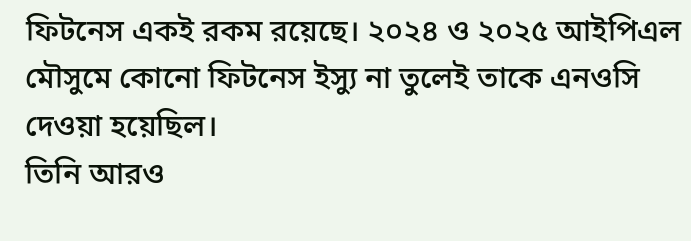ফিটনেস একই রকম রয়েছে। ২০২৪ ও ২০২৫ আইপিএল মৌসুমে কোনো ফিটনেস ইস্যু না তুলেই তাকে এনওসি দেওয়া হয়েছিল।
তিনি আরও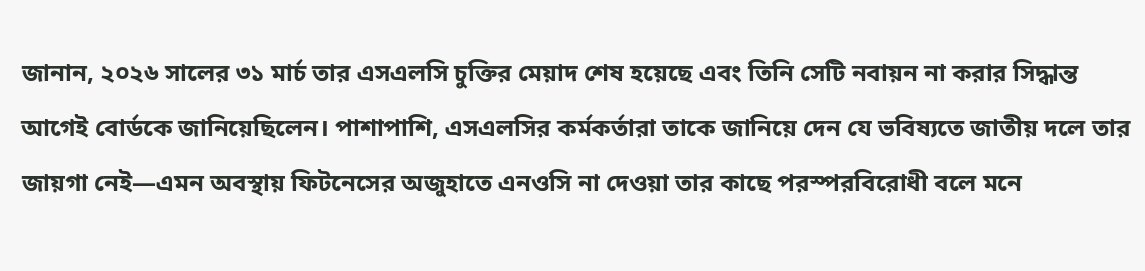জানান, ২০২৬ সালের ৩১ মার্চ তার এসএলসি চুক্তির মেয়াদ শেষ হয়েছে এবং তিনি সেটি নবায়ন না করার সিদ্ধান্ত আগেই বোর্ডকে জানিয়েছিলেন। পাশাপাশি, এসএলসির কর্মকর্তারা তাকে জানিয়ে দেন যে ভবিষ্যতে জাতীয় দলে তার জায়গা নেই—এমন অবস্থায় ফিটনেসের অজুহাতে এনওসি না দেওয়া তার কাছে পরস্পরবিরোধী বলে মনে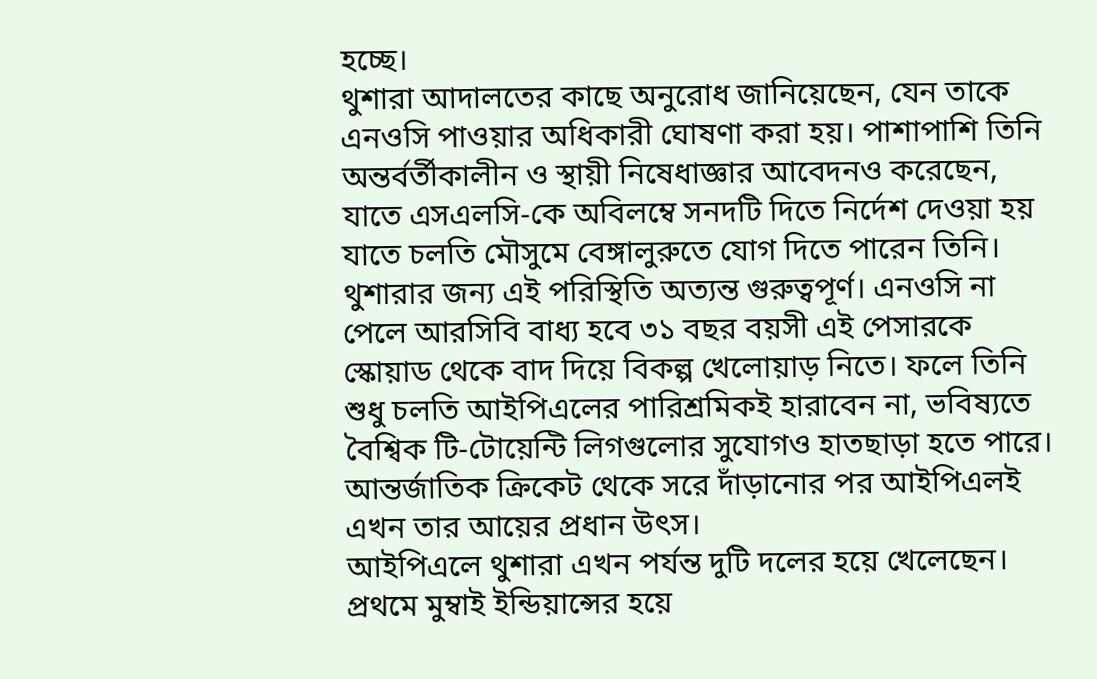হচ্ছে।
থুশারা আদালতের কাছে অনুরোধ জানিয়েছেন, যেন তাকে এনওসি পাওয়ার অধিকারী ঘোষণা করা হয়। পাশাপাশি তিনি অন্তর্বর্তীকালীন ও স্থায়ী নিষেধাজ্ঞার আবেদনও করেছেন, যাতে এসএলসি-কে অবিলম্বে সনদটি দিতে নির্দেশ দেওয়া হয় যাতে চলতি মৌসুমে বেঙ্গালুরুতে যোগ দিতে পারেন তিনি।
থুশারার জন্য এই পরিস্থিতি অত্যন্ত গুরুত্বপূর্ণ। এনওসি না পেলে আরসিবি বাধ্য হবে ৩১ বছর বয়সী এই পেসারকে স্কোয়াড থেকে বাদ দিয়ে বিকল্প খেলোয়াড় নিতে। ফলে তিনি শুধু চলতি আইপিএলের পারিশ্রমিকই হারাবেন না, ভবিষ্যতে বৈশ্বিক টি-টোয়েন্টি লিগগুলোর সুযোগও হাতছাড়া হতে পারে। আন্তর্জাতিক ক্রিকেট থেকে সরে দাঁড়ানোর পর আইপিএলই এখন তার আয়ের প্রধান উৎস।
আইপিএলে থুশারা এখন পর্যন্ত দুটি দলের হয়ে খেলেছেন। প্রথমে মুম্বাই ইন্ডিয়ান্সের হয়ে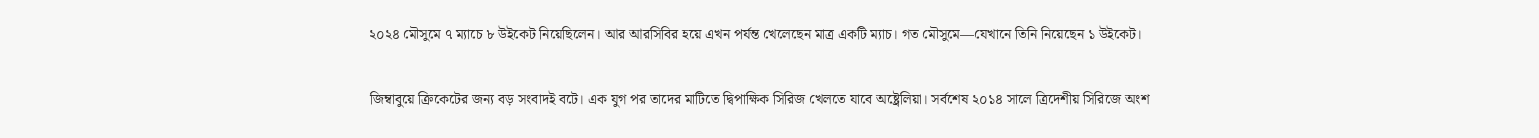২০২৪ মৌসুমে ৭ ম্যাচে ৮ উইকেট নিয়েছিলেন। আর আরসিবির হয়ে এখন পর্যন্ত খেলেছেন মাত্র একটি ম্যাচ। গত মৌসুমে—যেখানে তিনি নিয়েছেন ১ উইকেট।

জিম্বাবুয়ে ক্রিকেটের জন্য বড় সংবাদই বটে। এক যুগ পর তাদের মাটিতে দ্বিপাক্ষিক সিরিজ খেলতে যাবে অষ্ট্রেলিয়া। সর্বশেষ ২০১৪ সালে ত্রিদেশীয় সিরিজে অংশ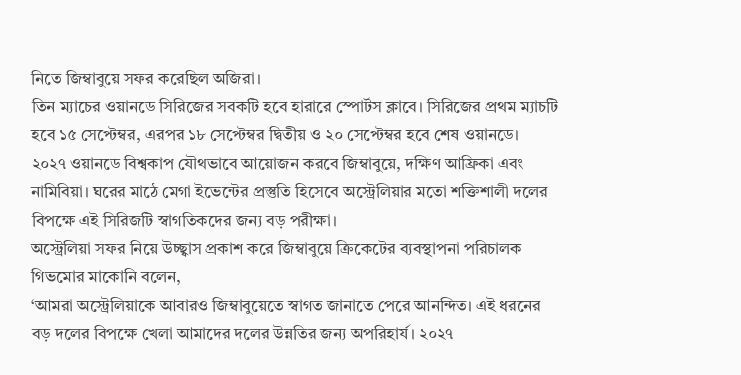নিতে জিম্বাবুয়ে সফর করেছিল অজিরা।
তিন ম্যাচের ওয়ানডে সিরিজের সবকটি হবে হারারে স্পোর্টস ক্লাবে। সিরিজের প্রথম ম্যাচটি হবে ১৫ সেপ্টেম্বর, এরপর ১৮ সেপ্টেম্বর দ্বিতীয় ও ২০ সেপ্টেম্বর হবে শেষ ওয়ানডে।
২০২৭ ওয়ানডে বিশ্বকাপ যৌথভাবে আয়োজন করবে জিম্বাবুয়ে, দক্ষিণ আফ্রিকা এবং নামিবিয়া। ঘরের মাঠে মেগা ইভেন্টের প্রস্তুতি হিসেবে অস্ট্রেলিয়ার মতো শক্তিশালী দলের বিপক্ষে এই সিরিজটি স্বাগতিকদের জন্য বড় পরীক্ষা।
অস্ট্রেলিয়া সফর নিয়ে উচ্ছ্বাস প্রকাশ করে জিম্বাবুয়ে ক্রিকেটের ব্যবস্থাপনা পরিচালক গিভমোর মাকোনি বলেন,
‘আমরা অস্ট্রেলিয়াকে আবারও জিম্বাবুয়েতে স্বাগত জানাতে পেরে আনন্দিত। এই ধরনের বড় দলের বিপক্ষে খেলা আমাদের দলের উন্নতির জন্য অপরিহার্য। ২০২৭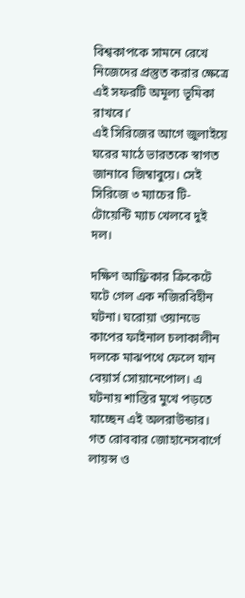বিশ্বকাপকে সামনে রেখে নিজেদের প্রস্তুত করার ক্ষেত্রে এই সফরটি অমূল্য ভূমিকা রাখবে।’
এই সিরিজের আগে জুলাইয়ে ঘরের মাঠে ভারতকে স্বাগত জানাবে জিম্বাবুয়ে। সেই সিরিজে ৩ ম্যাচের টি-টোয়েন্টি ম্যাচ খেলবে দুই দল।

দক্ষিণ আফ্রিকার ক্রিকেটে ঘটে গেল এক নজিরবিহীন ঘটনা। ঘরোয়া ওয়ানডে কাপের ফাইনাল চলাকালীন দলকে মাঝপথে ফেলে যান বেয়ার্স সোয়ানেপোল। এ ঘটনায় শাস্তির মুখে পড়তে যাচ্ছেন এই অলরাউন্ডার।
গত রোববার জোহানেসবার্গে লায়ন্স ও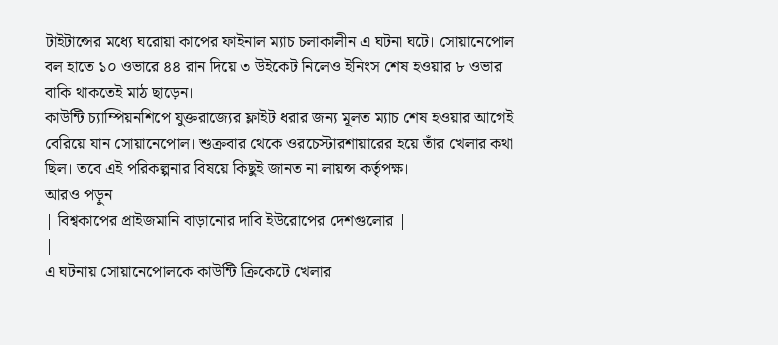টাইটান্সের মধ্যে ঘরোয়া কাপের ফাইনাল ম্যাচ চলাকালীন এ ঘটনা ঘটে। সোয়ানেপোল বল হাতে ১০ ওভারে ৪৪ রান দিয়ে ৩ উইকেট নিলেও ইনিংস শেষ হওয়ার ৮ ওভার বাকি থাকতেই মাঠ ছাড়েন।
কাউন্টি চ্যাম্পিয়নশিপে যুক্তরাজ্যের ফ্লাইট ধরার জন্য মূলত ম্যাচ শেষ হওয়ার আগেই বেরিয়ে যান সোয়ানেপোল। শুক্রবার থেকে ওরচেস্টারশায়ারের হয়ে তাঁর খেলার কথা ছিল। তবে এই পরিকল্পনার বিষয়ে কিছুই জানত না লায়ন্স কর্তৃপক্ষ।
আরও পড়ুন
| বিশ্বকাপের প্রাইজমানি বাড়ানোর দাবি ইউরোপের দেশগুলোর |
|
এ ঘটনায় সোয়ানেপোলকে কাউন্টি ক্রিকেটে খেলার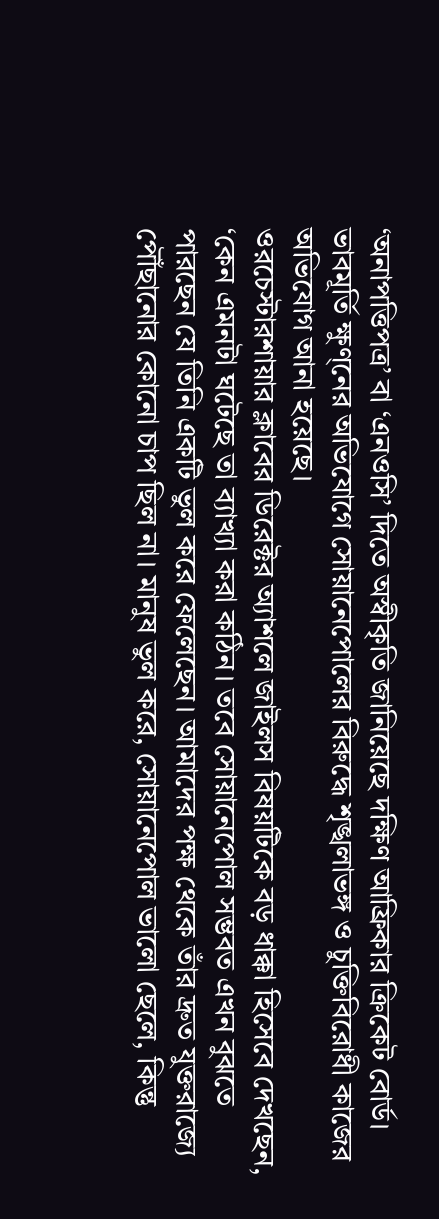‘অনাপত্তিপত্র’ বা ‘এনওসি’ দিতে অস্বীকৃতি জানিয়েছে দক্ষিণ আফ্রিকার ক্রিকেট বোর্ড। ভাবমূর্তি ক্ষুণ্নের অভিযোগে সোয়ানেপোলের বিরুদ্ধে শৃঙ্খলাভঙ্গ ও চুক্তিবিরোধী কাজের অভিযোগ আনা হয়েছে।
ওরচেস্টারশায়ার ক্লাবের ডিরেক্টর অ্যাশলে জাইলস বিষয়টিকে বড় ধাক্কা হিসেবে দেখছেন, ‘কেন এমনটা ঘটেছে তা ব্যাখ্যা করা কঠিন। তবে সোয়ানেপোল সম্ভবত এখন বুঝতে পারছেন যে তিনি একটি ভুল করে ফেলেছেন। আমাদের পক্ষ থেকে তাঁর দ্রুত যুক্তরাজ্যে পৌঁছানোর কোনো চাপ ছিল না। মানুষ ভুল করে, সোয়ানেপোল ভালো ছেলে, কিন্তু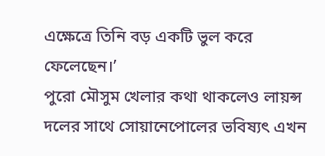এক্ষেত্রে তিনি বড় একটি ভুল করে ফেলেছেন।’
পুরো মৌসুম খেলার কথা থাকলেও লায়ন্স দলের সাথে সোয়ানেপোলের ভবিষ্যৎ এখন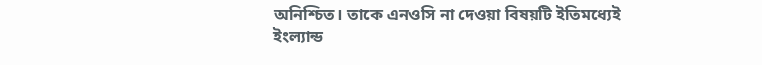অনিশ্চিত। তাকে এনওসি না দেওয়া বিষয়টি ইতিমধ্যেই ইংল্যান্ড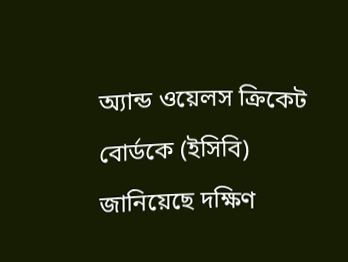অ্যান্ড ওয়েলস ক্রিকেট বোর্ডকে (ইসিবি) জানিয়েছে দক্ষিণ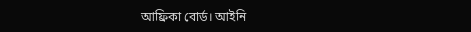আফ্রিকা বোর্ড। আইনি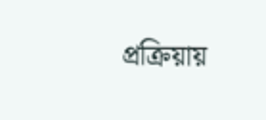প্রক্রিয়ায়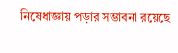নিষেধাজ্ঞায় পড়ার সম্ভাবনা রয়েছে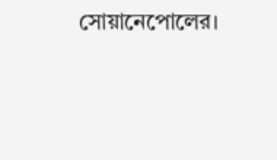সোয়ানেপোলের।